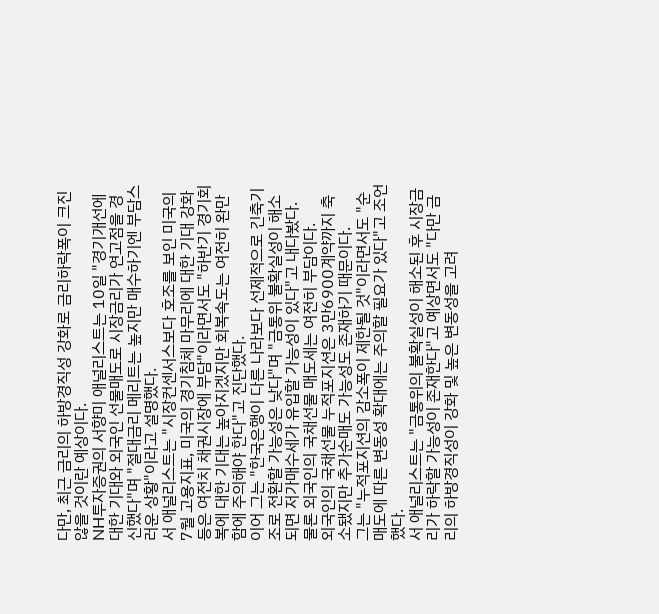다만, 최근 금리의 하방경직성 강화로 금리하락폭이 크진 않을 것이란 예상이다.
NH투자증권의 서향미 애널리스트는 10일 "경기개선에 대한 기대와 외국인 선물매도로 시장금리가 연고점을 경신했다"며 "절대금리 메리트는 높지만 매수하기엔 부담스러운 상황"이라고 설명했다.
서 애널리스트는 "시장컨센서스보다 호조를 보인 미국의 7월 고용지표, 미국의 경기침체 마무리에 대한 기대 강화 등은 여전치 채권시장에 부담"이라면서도 "하반기 경기회복에 대한 기대는 높아지겠지만 회복속도는 여전히 완만함에 주의해야 한다"고 진단했다.
이어 그는 "한국은행이 다른 나라보다 선제적으로 긴축기조로 전환할 가능성은 낮다"며 "금통위 불확실성이 해소되면 저가매수세가 유입할 가능성이 있다"고 내다봤다.
물론 외국인의 국채선물 매도세는 여전히 부담이다.
외국인의 국채선물 누적포지션은 3만6900계약까지 축소됐지만 추가순매도 가능성도 존재하기 때문이다.
그는 "누적포지션의 감소폭이 제한될 것"이라면서도 "순매도에 따른 변동성 확대에는 주의할 필요가 있다"고 조언했다.
서 애널리스트는 "금통위의 불확실성이 해소된 후 시장금리가 하락할 가능성이 존재한다"고 예상면서도 "다만 금리의 하방경직성이 강화 및 높은 변동성을 고려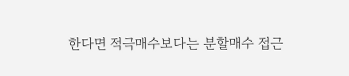한다면 적극매수보다는 분할매수 접근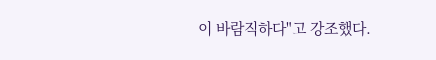이 바람직하다"고 강조했다.